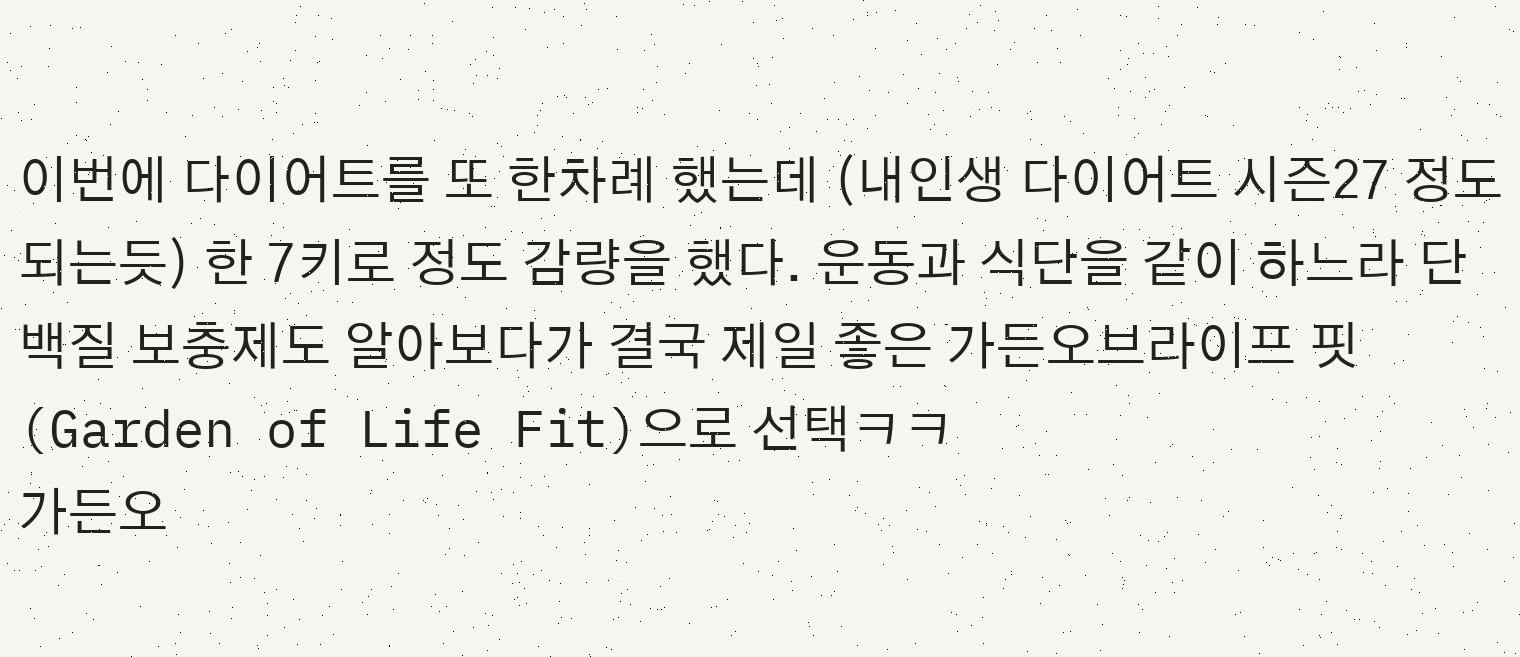이번에 다이어트를 또 한차례 했는데 (내인생 다이어트 시즌27 정도 되는듯) 한 7키로 정도 감량을 했다. 운동과 식단을 같이 하느라 단백질 보충제도 알아보다가 결국 제일 좋은 가든오브라이프 핏(Garden of Life Fit)으로 선택ㅋㅋ
가든오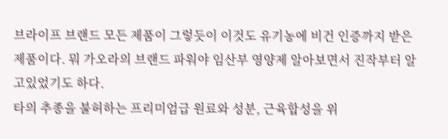브라이프 브랜드 모든 제품이 그렇듯이 이것도 유기농에 비건 인증까지 받은 제품이다. 뭐 가오라의 브랜드 파워야 임산부 영양제 알아보면서 진작부터 알고있었기도 하다.
타의 추종을 불허하는 프리미엄급 원료와 성분, 근육합성을 위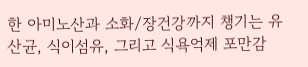한 아미노산과 소화/장건강까지 챙기는 유산균, 식이섬유, 그리고 식욕억제 포만감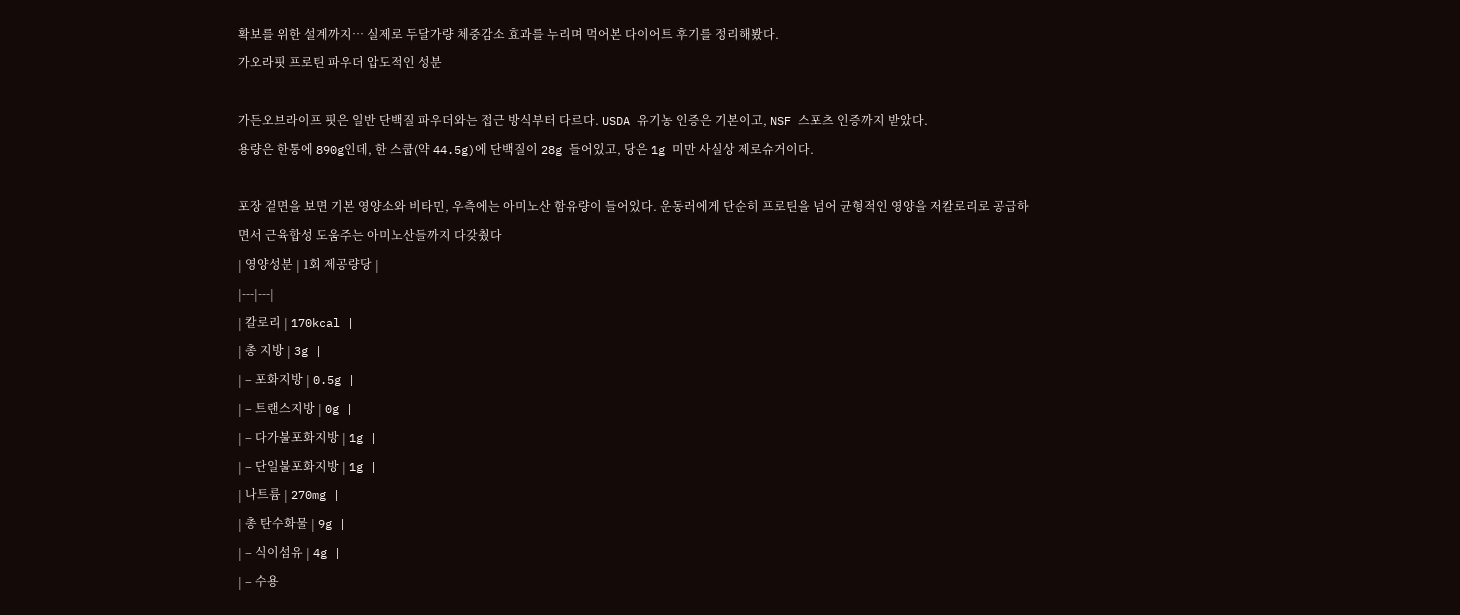확보를 위한 설계까지… 실제로 두달가량 체중감소 효과를 누리며 먹어본 다이어트 후기를 정리해봤다.
가오라핏 프로틴 파우더 압도적인 성분

가든오브라이프 핏은 일반 단백질 파우더와는 접근 방식부터 다르다. USDA 유기농 인증은 기본이고, NSF 스포츠 인증까지 받았다.
용량은 한통에 890g인데, 한 스쿱(약 44.5g)에 단백질이 28g 들어있고, 당은 1g 미만 사실상 제로슈거이다.

포장 겉면을 보면 기본 영양소와 비타민, 우측에는 아미노산 함유량이 들어있다. 운동러에게 단순히 프로틴을 넘어 균형적인 영양을 저칼로리로 공급하면서 근육합성 도움주는 아미노산들까지 다갖췄다
| 영양성분 | 1회 제공량당 |
|---|---|
| 칼로리 | 170kcal |
| 총 지방 | 3g |
| – 포화지방 | 0.5g |
| – 트랜스지방 | 0g |
| – 다가불포화지방 | 1g |
| – 단일불포화지방 | 1g |
| 나트륨 | 270mg |
| 총 탄수화물 | 9g |
| – 식이섬유 | 4g |
| – 수용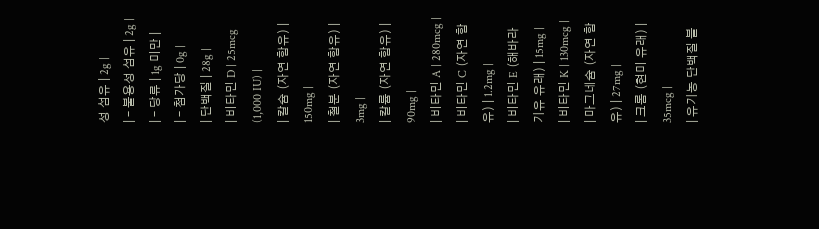성 섬유 | 2g |
| – 불용성 섬유 | 2g |
| – 당류 | 1g 미만 |
| – 첨가당 | 0g |
| 단백질 | 28g |
| 비타민 D | 25mcg (1,000 IU) |
| 칼슘 (자연 함유) | 150mg |
| 철분 (자연 함유) | 3mg |
| 칼륨 (자연 함유) | 90mg |
| 비타민 A | 280mcg |
| 비타민 C (자연 함유) | 1.2mg |
| 비타민 E (해바라기유 유래) | 15mg |
| 비타민 K | 130mcg |
| 마그네슘 (자연 함유) | 27mg |
| 크롬 (현미 유래) | 35mcg |
| 유기농 단백질 블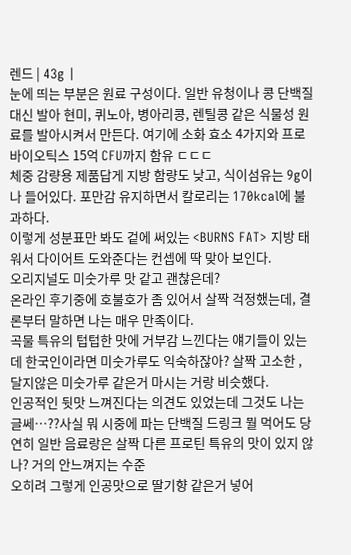렌드 | 43g |
눈에 띄는 부분은 원료 구성이다. 일반 유청이나 콩 단백질 대신 발아 현미, 퀴노아, 병아리콩, 렌틸콩 같은 식물성 원료를 발아시켜서 만든다. 여기에 소화 효소 4가지와 프로바이오틱스 15억 CFU까지 함유 ㄷㄷㄷ
체중 감량용 제품답게 지방 함량도 낮고, 식이섬유는 9g이나 들어있다. 포만감 유지하면서 칼로리는 170kcal에 불과하다.
이렇게 성분표만 봐도 겉에 써있는 <BURNS FAT> 지방 태워서 다이어트 도와준다는 컨셉에 딱 맞아 보인다.
오리지널도 미숫가루 맛 같고 괜찮은데?
온라인 후기중에 호불호가 좀 있어서 살짝 걱정했는데, 결론부터 말하면 나는 매우 만족이다.
곡물 특유의 텁텁한 맛에 거부감 느낀다는 얘기들이 있는데 한국인이라면 미숫가루도 익숙하잖아? 살짝 고소한 , 달지않은 미숫가루 같은거 마시는 거랑 비슷했다.
인공적인 뒷맛 느껴진다는 의견도 있었는데 그것도 나는 글쎄…??사실 뭐 시중에 파는 단백질 드링크 뭘 먹어도 당연히 일반 음료랑은 살짝 다른 프로틴 특유의 맛이 있지 않나? 거의 안느껴지는 수준
오히려 그렇게 인공맛으로 딸기향 같은거 넣어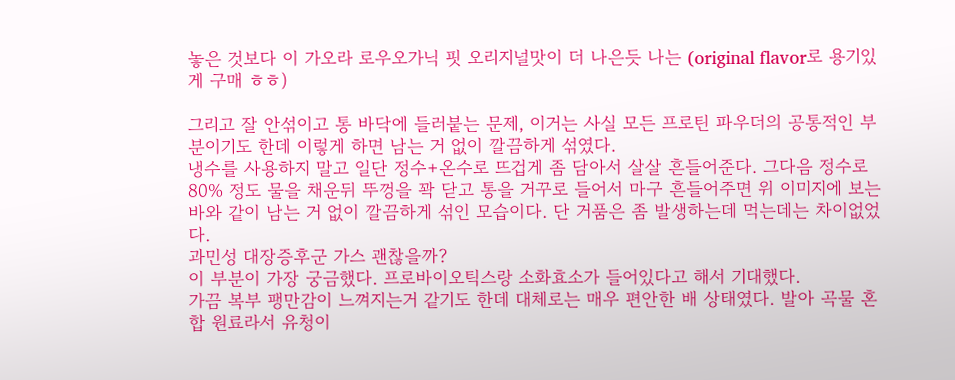놓은 것보다 이 가오라 로우오가닉 핏 오리지널맛이 더 나은듯 나는 (original flavor로 용기있게 구매 ㅎㅎ)

그리고 잘 안섞이고 통 바닥에 들러붙는 문제, 이거는 사실 모든 프로틴 파우더의 공통적인 부분이기도 한데 이렇게 하면 남는 거 없이 깔끔하게 섞였다.
냉수를 사용하지 말고 일단 정수+온수로 뜨겁게 좀 담아서 살살 흔들어준다. 그다음 정수로 80% 정도 물을 채운뒤 뚜껑을 꽉 닫고 통을 거꾸로 들어서 마구 흔들어주면 위 이미지에 보는 바와 같이 남는 거 없이 깔끔하게 섞인 모습이다. 단 거품은 좀 발생하는데 먹는데는 차이없었다.
과민성 대장증후군 가스 괜찮을까?
이 부분이 가장 궁금했다. 프로바이오틱스랑 소화효소가 들어있다고 해서 기대했다.
가끔 복부 팽만감이 느껴지는거 같기도 한데 대체로는 매우 편안한 배 상태였다. 발아 곡물 혼합 원료라서 유청이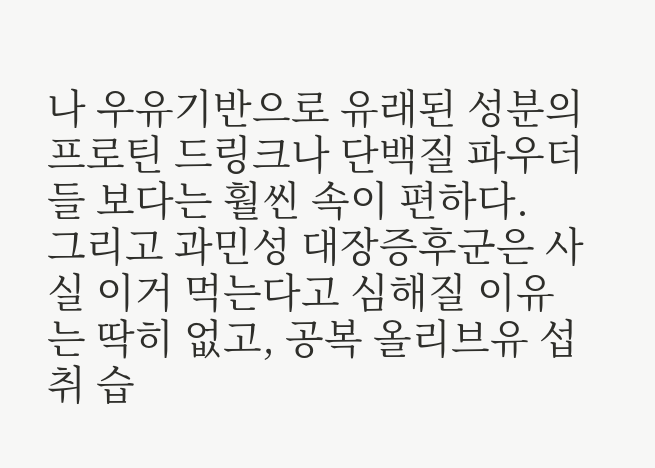나 우유기반으로 유래된 성분의 프로틴 드링크나 단백질 파우더들 보다는 훨씬 속이 편하다.
그리고 과민성 대장증후군은 사실 이거 먹는다고 심해질 이유는 딱히 없고, 공복 올리브유 섭취 습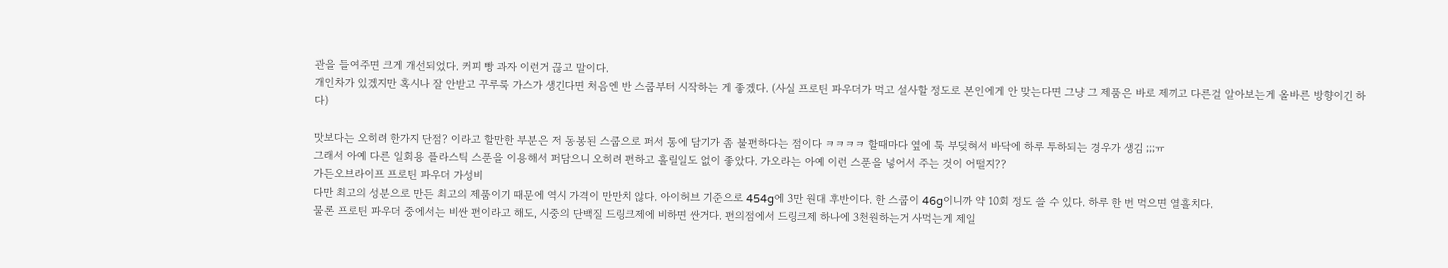관을 들여주면 크게 개선되었다. 커피 빵 과자 이런거 끊고 말이다.
개인차가 있겠지만 혹시나 잘 안받고 꾸루룩 가스가 생긴다면 처음엔 반 스쿱부터 시작하는 게 좋겠다. (사실 프로틴 파우더가 먹고 설사할 정도로 본인에게 안 맞는다면 그냥 그 제품은 바로 제끼고 다른걸 알아보는게 올바른 방향이긴 하다)

맛보다는 오히려 한가지 단점? 이라고 할만한 부분은 저 동봉된 스쿱으로 퍼서 통에 담기가 좀 불편하다는 점이다 ㅋㅋㅋㅋ 할때마다 옆에 툭 부딪혀서 바닥에 하루 투하되는 경우가 생김 ;;;ㅠ
그래서 아예 다른 일회용 플라스틱 스푼을 이용해서 퍼담으니 오히려 편하고 흘릴일도 없이 좋았다. 가오라는 아예 이런 스푼을 넣어서 주는 것이 어떨지??
가든오브라이프 프로틴 파우더 가성비
다만 최고의 성분으로 만든 최고의 제품이기 때문에 역시 가격이 만만치 않다. 아이허브 기준으로 454g에 3만 원대 후반이다. 한 스쿱이 46g이니까 약 10회 정도 쓸 수 있다. 하루 한 번 먹으면 열흘치다.
물론 프로틴 파우더 중에서는 비싼 편이라고 해도, 시중의 단백질 드링크제에 비하면 싼거다. 편의점에서 드링크제 하나에 3천원하는거 사먹는게 제일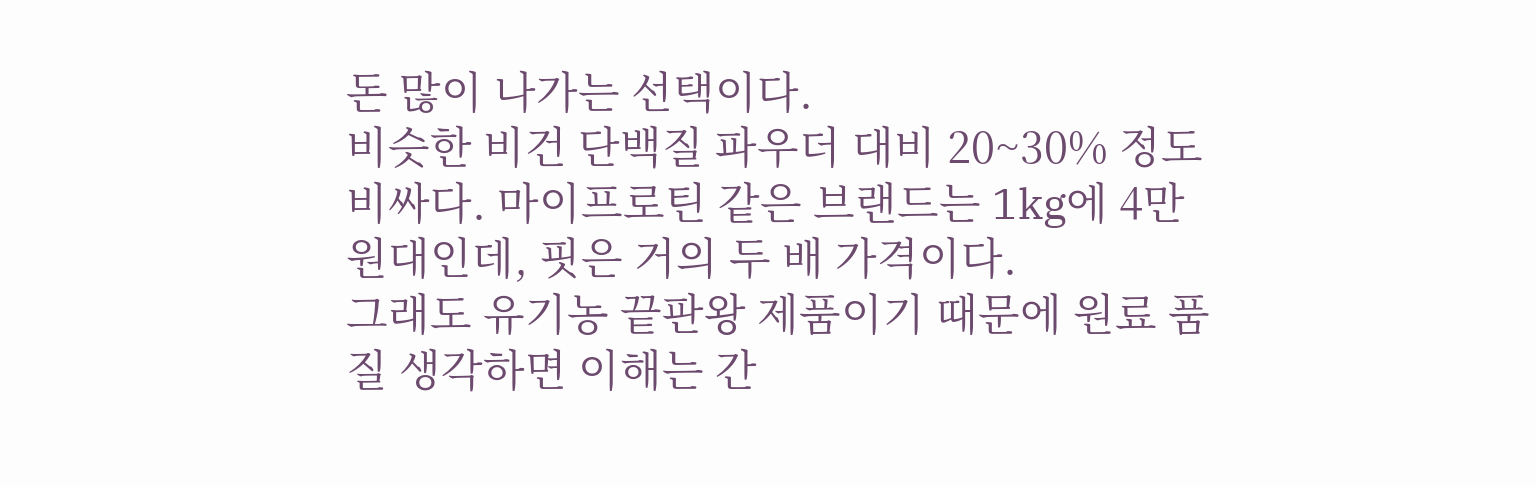돈 많이 나가는 선택이다.
비슷한 비건 단백질 파우더 대비 20~30% 정도 비싸다. 마이프로틴 같은 브랜드는 1kg에 4만 원대인데, 핏은 거의 두 배 가격이다.
그래도 유기농 끝판왕 제품이기 때문에 원료 품질 생각하면 이해는 간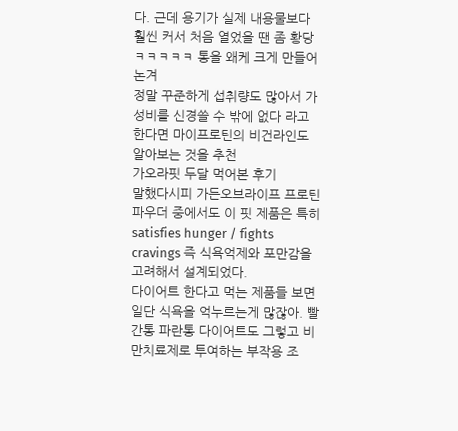다. 근데 용기가 실제 내용물보다 훨씬 커서 처음 열었을 땐 좀 황당 ㅋㅋㅋㅋㅋ 통을 왜케 크게 만들어논겨
정말 꾸준하게 섭취량도 많아서 가성비를 신경쓸 수 밖에 없다 라고 한다면 마이프로틴의 비건라인도 알아보는 것을 추천
가오라핏 두달 먹어본 후기
말했다시피 가든오브라이프 프로틴 파우더 중에서도 이 핏 제품은 특히 satisfies hunger / fights cravings 즉 식욕억제와 포만감을 고려해서 설계되었다.
다이어트 한다고 먹는 제품들 보면 일단 식욕을 억누르는게 많잖아. 빨간통 파란통 다이어트도 그렇고 비만치료제로 투여하는 부작용 조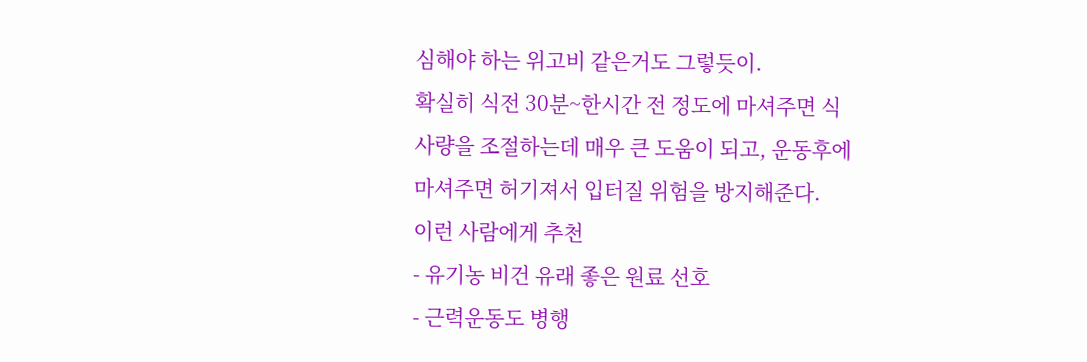심해야 하는 위고비 같은거도 그렇듯이.
확실히 식전 30분~한시간 전 정도에 마셔주면 식사량을 조절하는데 매우 큰 도움이 되고, 운동후에 마셔주면 허기져서 입터질 위험을 방지해준다.
이런 사람에게 추천
- 유기농 비건 유래 좋은 원료 선호
- 근력운동도 병행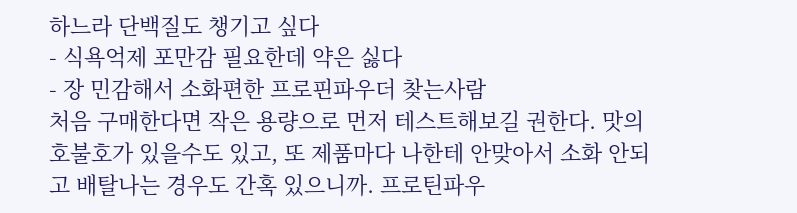하느라 단백질도 챙기고 싶다
- 식욕억제 포만감 필요한데 약은 싫다
- 장 민감해서 소화편한 프로핀파우더 찾는사람
처음 구매한다면 작은 용량으로 먼저 테스트해보길 권한다. 맛의 호불호가 있을수도 있고, 또 제품마다 나한테 안맞아서 소화 안되고 배탈나는 경우도 간혹 있으니까. 프로틴파우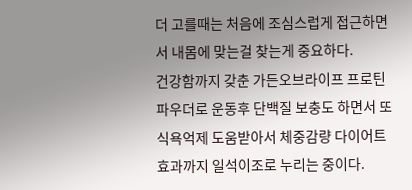더 고를때는 처음에 조심스럽게 접근하면서 내몸에 맞는걸 찾는게 중요하다.
건강함까지 갖춘 가든오브라이프 프로틴 파우더로 운동후 단백질 보충도 하면서 또 식욕억제 도움받아서 체중감량 다이어트 효과까지 일석이조로 누리는 중이다.